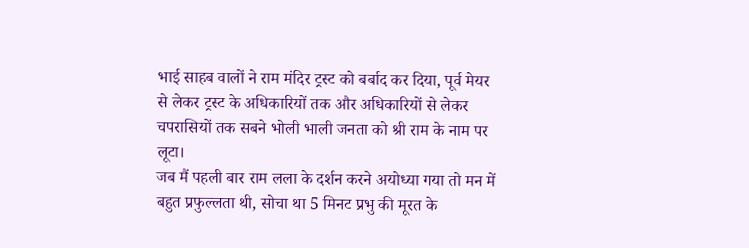भाई साहब वालों ने राम मंदिर ट्रस्ट को बर्बाद कर दिया, पूर्व मेयर से लेकर ट्रस्ट के अधिकारियों तक और अधिकारियों से लेकर चपरासियों तक सबने भोली भाली जनता को श्री राम के नाम पर लूटा।
जब मैं पहली बार राम लला के दर्शन करने अयोध्या गया तो मन में बहुत प्रफुल्लता थी, सोचा था 5 मिनट प्रभु की मूरत के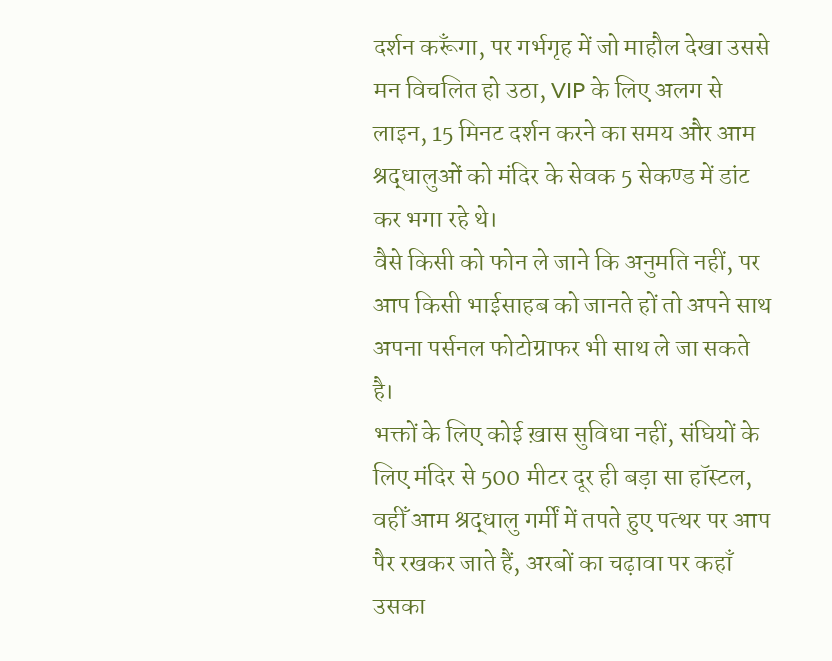दर्शन करूँगा, पर गर्भगृह में जो माहौल देखा उससे मन विचलित हो उठा, VIP के लिए अलग से लाइन, 15 मिनट दर्शन करने का समय और आम श्रद्धालुओं को मंदिर के सेवक 5 सेकण्ड में डांट कर भगा रहे थे।
वैसे किसी को फोन ले जाने कि अनुमति नहीं, पर आप किसी भाईसाहब को जानते हों तो अपने साथ अपना पर्सनल फोटोग्राफर भी साथ ले जा सकते है।
भक्तों के लिए कोई ख़ास सुविधा नहीं, संघियों के लिए मंदिर से 500 मीटर दूर ही बड़ा सा हॉस्टल, वहीँ आम श्रद्धालु गर्मीं में तपते हुए पत्थर पर आप पैर रखकर जाते हैं, अरबों का चढ़ावा पर कहाँ उसका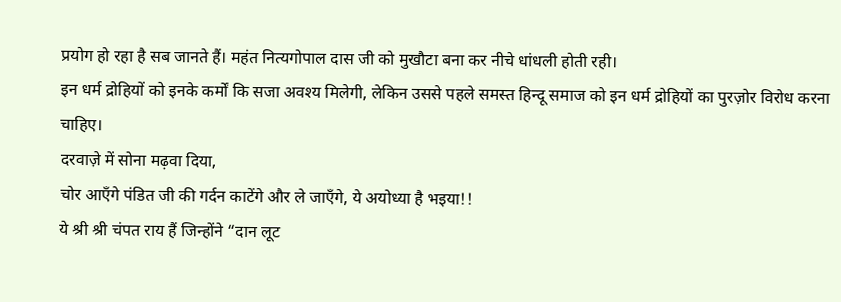प्रयोग हो रहा है सब जानते हैं। महंत नित्यगोपाल दास जी को मुखौटा बना कर नीचे धांधली होती रही।
इन धर्म द्रोहियों को इनके कर्मों कि सजा अवश्य मिलेगी, लेकिन उससे पहले समस्त हिन्दू समाज को इन धर्म द्रोहियों का पुरज़ोर विरोध करना चाहिए।
दरवाज़े में सोना मढ़वा दिया,
चोर आएँगे पंडित जी की गर्दन काटेंगे और ले जाएँगे, ये अयोध्या है भइया!!
ये श्री श्री चंपत राय हैं जिन्होंने “दान लूट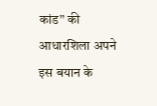कांड” की आधारशिला अपने इस बयान के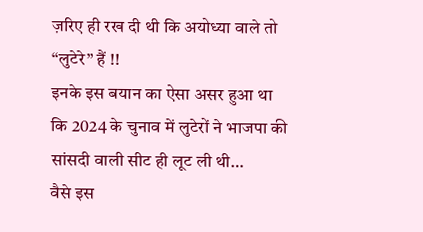ज़रिए ही रख दी थी कि अयोध्या वाले तो “लुटेरे” हैं !!
इनके इस बयान का ऐसा असर हुआ था कि 2024 के चुनाव में लुटेरों ने भाजपा की सांसदी वाली सीट ही लूट ली थी…
वैसे इस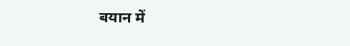बयान में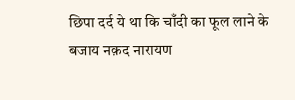छिपा दर्द ये था कि चाँदी का फूल लाने के बजाय नक़द नारायण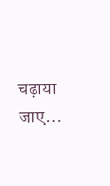चढ़ाया जाए…